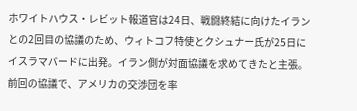ホワイトハウス・レビット報道官は24日、戦闘終結に向けたイランとの2回目の協議のため、ウィトコフ特使とクシュナー氏が25日にイスラマバードに出発。イラン側が対面協議を求めてきたと主張。前回の協議で、アメリカの交渉団を率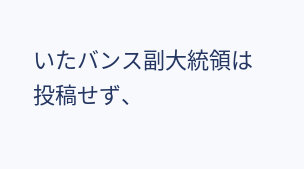いたバンス副大統領は投稿せず、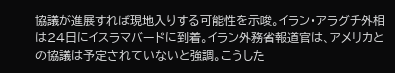協議が進展すれば現地入りする可能性を示唆。イラン・アラグチ外相は24日にイスラマバードに到着。イラン外務省報道官は、アメリカとの協議は予定されていないと強調。こうした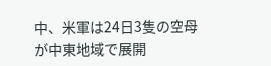中、米軍は24日3隻の空母が中東地域で展開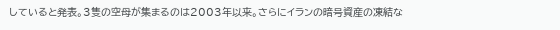していると発表。3隻の空母が集まるのは2003年以来。さらにイランの暗号資産の凍結な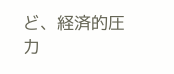ど、経済的圧力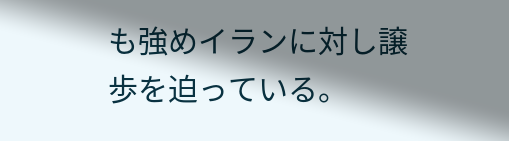も強めイランに対し譲歩を迫っている。